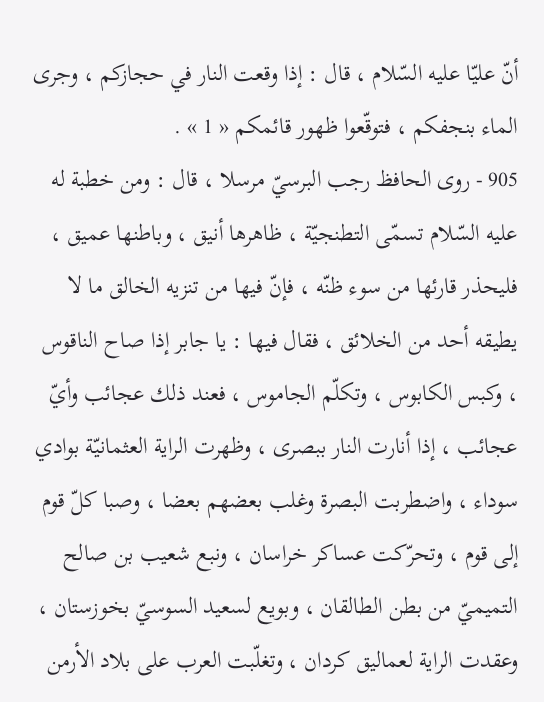أنّ عليّا عليه السّلام ، قال : إذا وقعت النار في حجازكم ، وجرى الماء بنجفكم ، فتوقّعوا ظهور قائمكم « 1 » .
905 - روى الحافظ رجب البرسيّ مرسلا ، قال : ومن خطبة له عليه السّلام تسمّى التطنجيّة ، ظاهرها أنيق ، وباطنها عميق ، فليحذر قارئها من سوء ظنّه ، فإنّ فيها من تنزيه الخالق ما لا يطيقه أحد من الخلائق ، فقال فيها : يا جابر إذا صاح الناقوس ، وكبس الكابوس ، وتكلّم الجاموس ، فعند ذلك عجائب وأيّ عجائب ، إذا أنارت النار ببصرى ، وظهرت الراية العثمانيّة بوادي سوداء ، واضطربت البصرة وغلب بعضهم بعضا ، وصبا كلّ قوم إلى قوم ، وتحرّكت عساكر خراسان ، ونبع شعيب بن صالح التميميّ من بطن الطالقان ، وبويع لسعيد السوسيّ بخوزستان ، وعقدت الراية لعماليق كردان ، وتغلّبت العرب على بلاد الأرمن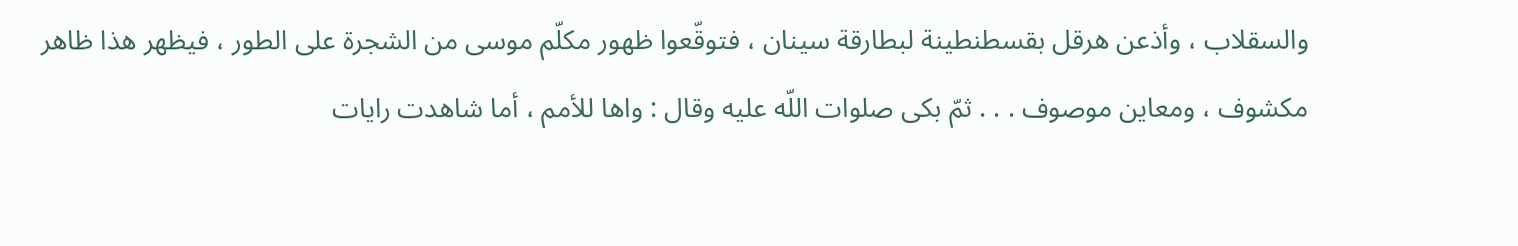والسقلاب ، وأذعن هرقل بقسطنطينة لبطارقة سينان ، فتوقّعوا ظهور مكلّم موسى من الشجرة على الطور ، فيظهر هذا ظاهر مكشوف ، ومعاين موصوف . . . ثمّ بكى صلوات اللّه عليه وقال : واها للأمم ، أما شاهدت رايات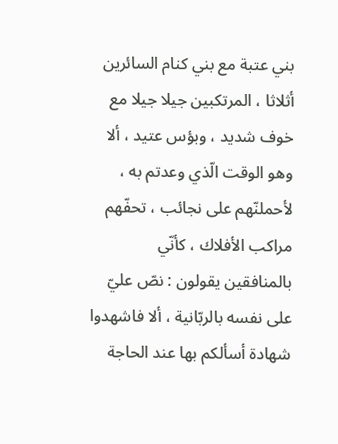بني عتبة مع بني كنام السائرين أثلاثا ، المرتكبين جيلا جيلا مع خوف شديد ، وبؤس عتيد ، ألا وهو الوقت الّذي وعدتم به ، لأحملنّهم على نجائب ، تحفّهم مراكب الأفلاك ، كأنّي بالمنافقين يقولون : نصّ عليّ على نفسه بالربّانية ، ألا فاشهدوا شهادة أسألكم بها عند الحاجة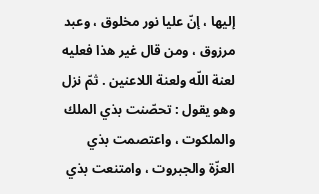إليها ، إنّ عليا نور مخلوق ، وعبد مرزوق ، ومن قال غير هذا فعليه لعنة اللّه ولعنة اللاعنين . ثمّ نزل وهو يقول : تحصّنت بذي الملك والملكوت ، واعتصمت بذي العزّة والجبروت ، وامتنعت بذي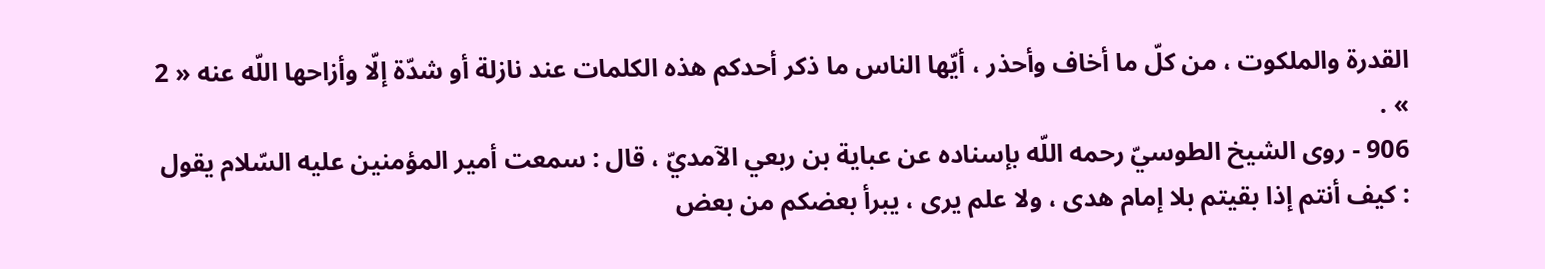القدرة والملكوت ، من كلّ ما أخاف وأحذر ، أيّها الناس ما ذكر أحدكم هذه الكلمات عند نازلة أو شدّة إلّا وأزاحها اللّه عنه « 2 » .
906 - روى الشيخ الطوسيّ رحمه اللّه بإسناده عن عباية بن ربعي الآمديّ ، قال : سمعت أمير المؤمنين عليه السّلام يقول : كيف أنتم إذا بقيتم بلا إمام هدى ، ولا علم يرى ، يبرأ بعضكم من بعض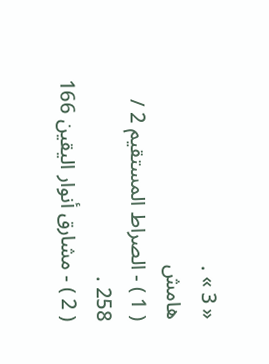« 3 » .
هامش
( 1 ) - الصراط المستقيم 2 / 258 .
( 2 ) - مشارق أنوار اليقين 166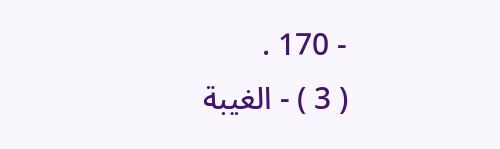- 170 .
( 3 ) - الغيبة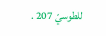للطوسيّ 207 .